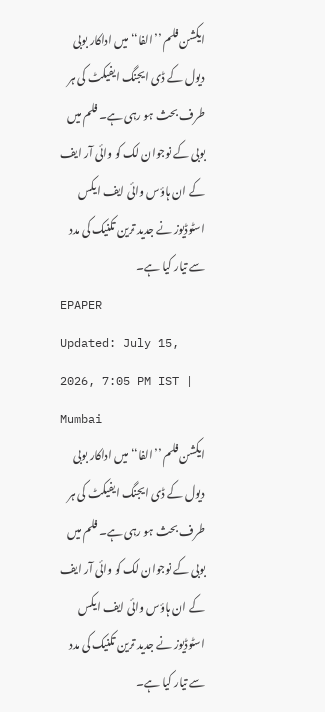ایکشن فلم ’’الفا‘‘ میں اداکار بوبی دیول کے ڈی ایجنگ ایفیکٹ کی ہر طرف بحث ہو رہی ہے۔ فلم میں بوبی کے نوجوان لک کو وائی آر ایف کے ان ہاؤس وائی ایف ایکس اسٹوڈیوز نے جدید ترین تکنیک کی مدد سے تیار کیا ہے۔
EPAPER
Updated: July 15, 2026, 7:05 PM IST | Mumbai
ایکشن فلم ’’الفا‘‘ میں اداکار بوبی دیول کے ڈی ایجنگ ایفیکٹ کی ہر طرف بحث ہو رہی ہے۔ فلم میں بوبی کے نوجوان لک کو وائی آر ایف کے ان ہاؤس وائی ایف ایکس اسٹوڈیوز نے جدید ترین تکنیک کی مدد سے تیار کیا ہے۔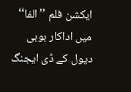ایکشن فلم ’’الفا‘‘ میں اداکار بوبی دیول کے ڈی ایجنگ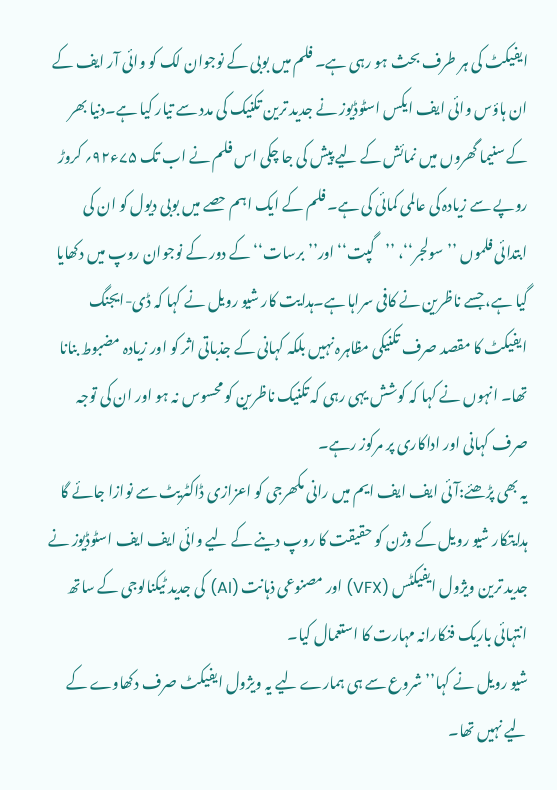ایفیکٹ کی ہر طرف بحث ہو رہی ہے۔ فلم میں بوبی کے نوجوان لک کو وائی آر ایف کے ان ہاؤس وائی ایف ایکس اسٹوڈیوز نے جدید ترین تکنیک کی مدد سے تیار کیا ہے۔دنیا بھر کے سنیما گھروں میں نمائش کے لیے پیش کی جا چکی اس فلم نے اب تک ۷۵ء۹۲؍ کروڑ روپے سے زیادہ کی عالمی کمائی کی ہے۔ فلم کے ایک اہم حصے میں بوبی دیول کو ان کی ابتدائی فلموں ’’سولجر‘‘، ’’گپت‘‘ اور’’برسات‘‘ کے دور کے نوجوان روپ میں دکھایا گیا ہے، جسے ناظرین نے کافی سراہا ہے۔ہدایت کار شیو رویل نے کہا کہ ڈی-ایجنگ ایفیکٹ کا مقصد صرف تکنیکی مظاہرہ نہیں بلکہ کہانی کے جذباتی اثر کو اور زیادہ مضبوط بنانا تھا۔ انہوں نے کہا کہ کوشش یہی رہی کہ تکنیک ناظرین کو محسوس نہ ہو اور ان کی توجہ صرف کہانی اور اداکاری پر مرکوز رہے۔
یہ بھی پڑھئے:آئی ایف ایف ایم میں رانی مکھرجی کو اعزازی ڈاکٹریٹ سے نوازا جائے گا
ہدایتکار شیو رویل کے وژن کو حقیقت کا روپ دینے کے لیے وائی ایف ایف اسٹوڈیوز نے جدید ترین ویژول ایفیکٹس (VFX) اور مصنوعی ذہانت (AI) کی جدید ٹیکنالوجی کے ساتھ انتہائی باریک فنکارانہ مہارت کا استعمال کیا۔
شیو رویل نے کہا’’ شروع سے ہی ہمارے لیے یہ ویژول ایفیکٹ صرف دکھاوے کے لیے نہیں تھا۔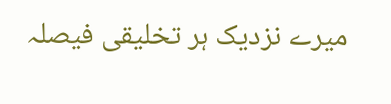میرے نزدیک ہر تخلیقی فیصلہ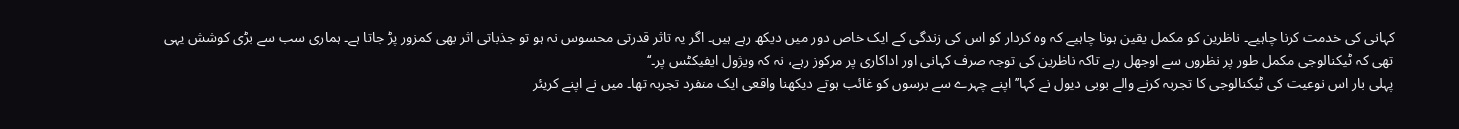کہانی کی خدمت کرنا چاہیے۔ ناظرین کو مکمل یقین ہونا چاہیے کہ وہ کردار کو اس کی زندگی کے ایک خاص دور میں دیکھ رہے ہیں۔ اگر یہ تاثر قدرتی محسوس نہ ہو تو جذباتی اثر بھی کمزور پڑ جاتا ہے۔ ہماری سب سے بڑی کوشش یہی تھی کہ ٹیکنالوجی مکمل طور پر نظروں سے اوجھل رہے تاکہ ناظرین کی توجہ صرف کہانی اور اداکاری پر مرکوز رہے، نہ کہ ویژول ایفیکٹس پر۔‘‘
پہلی بار اس نوعیت کی ٹیکنالوجی کا تجربہ کرنے والے بوبی دیول نے کہا’’اپنے چہرے سے برسوں کو غائب ہوتے دیکھنا واقعی ایک منفرد تجربہ تھا۔ میں نے اپنے کریئر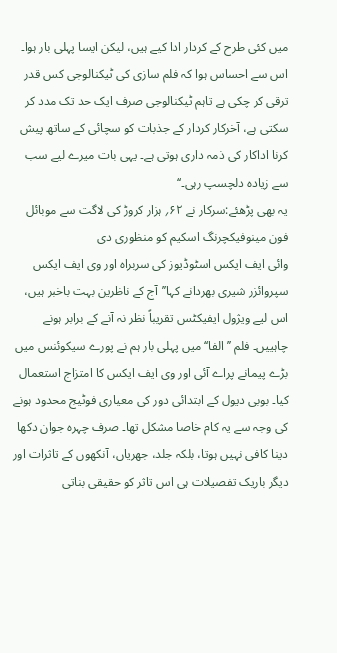میں کئی طرح کے کردار ادا کیے ہیں، لیکن ایسا پہلی بار ہوا۔ اس سے احساس ہوا کہ فلم سازی کی ٹیکنالوجی کس قدر ترقی کر چکی ہے تاہم ٹیکنالوجی صرف ایک حد تک مدد کر سکتی ہے، آخرکار کردار کے جذبات کو سچائی کے ساتھ پیش کرنا اداکار کی ذمہ داری ہوتی ہے۔ یہی بات میرے لیے سب سے زیادہ دلچسپ رہی۔‘‘
یہ بھی پڑھئے:سرکار نے ۶۲؍ ہزار کروڑ کی لاگت سے موبائل فون مینوفیکچرنگ اسکیم کو منظوری دی
وائی ایف ایکس اسٹوڈیوز کی سربراہ اور وی ایف ایکس سپروائزر شیری بھردانے کہا’’آج کے ناظرین بہت باخبر ہیں، اس لیے ویژول ایفیکٹس تقریباً نظر نہ آنے کے برابر ہونے چاہییں۔ فلم ’’الفا‘‘ میں پہلی بار ہم نے پورے سیکوئنس میں بڑے پیمانے پراے آئی اور وی ایف ایکس کا امتزاج استعمال کیا۔ بوبی دیول کے ابتدائی دور کی معیاری فوٹیج محدود ہونے کی وجہ سے یہ کام خاصا مشکل تھا۔ صرف چہرہ جوان دکھا دینا کافی نہیں ہوتا، بلکہ جلد، جھریاں، آنکھوں کے تاثرات اور دیگر باریک تفصیلات ہی اس تاثر کو حقیقی بناتی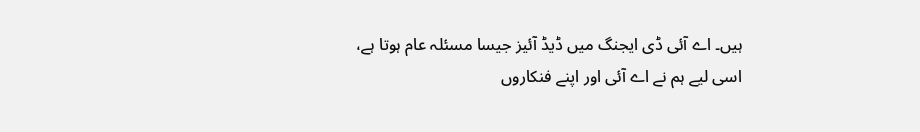ہیں۔ اے آئی ڈی ایجنگ میں ڈیڈ آئیز جیسا مسئلہ عام ہوتا ہے، اسی لیے ہم نے اے آئی اور اپنے فنکاروں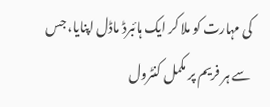کی مہارت کو ملا کر ایک ہائبرڈ ماڈل اپنایا، جس سے ہر فریم پر مکمل کنٹرول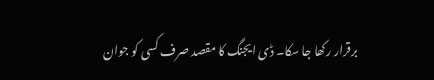برقرار رکھا جا سکا۔ ڈی ایجنگ کا مقصد صرف کسی کو جوان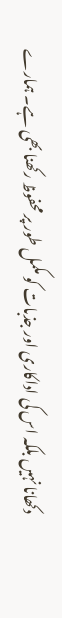دکھانا نہیں بلکہ اس کی اداکاری اور جذبات کو مکمل طور پر محفوظ رکھنا بھی ہے۔ ہمارے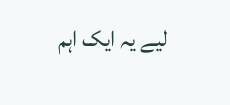لیے یہ ایک اہم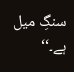سنگِ میل ہے۔‘‘